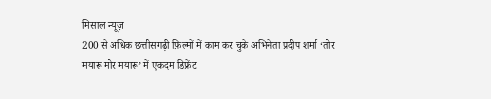मिसाल न्यूज़
200 से अधिक छत्तीसगढ़ी फ़िल्मों में काम कर चुके अभिनेता प्रदीप शर्मा ‘तोर मयारू मोर मयारू’ में एकदम डिफ्रेंट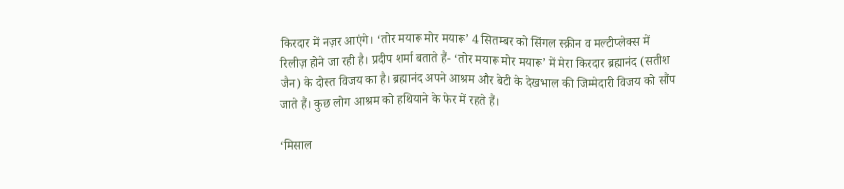किरदार में नज़र आएंगे। ‘तोर मयारू मोर मयारू’ 4 सितम्बर को सिंगल स्क्रीन व मल्टीप्लेक्स में रिलीज़ होने जा रही है। प्रदीप शर्मा बताते हैं- ‘तोर मयारू मोर मयारू’ में मेरा किरदार ब्रह्मानंद (सतीश जैन) के दोस्त विजय का है। ब्रह्मानंद अपने आश्रम और बेटी के देखभाल की जिम्मेदारी विजय को सौंप जाते हैं। कुछ लोग आश्रम को हथियाने के फेर में रहते हैं।

‘मिसाल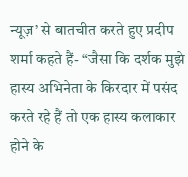न्यूज़’ से बातचीत करते हुए प्रदीप शर्मा कहते हैं- “जैसा कि दर्शक मुझे हास्य अभिनेता के किरदार में पसंद करते रहे हैं तो एक हास्य कलाकार होने के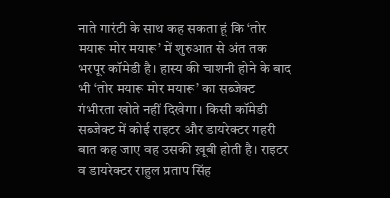नाते गारंटी के साथ कह सकता हूं कि ‘तोर मयारू मोर मयारू’ में शुरुआत से अंत तक भरपूर कॉमेडी है। हास्य की चाशनी होने के बाद भी ‘तोर मयारू मोर मयारू’ का सब्जेक्ट गंभीरता खोते नहीं दिखेगा। किसी कॉमेडी सब्जेक्ट में कोई राइटर और डायरेक्टर गहरी बात कह जाए वह उसकी ख़ूबी होती है। राइटर व डायरेक्टर राहुल प्रताप सिंह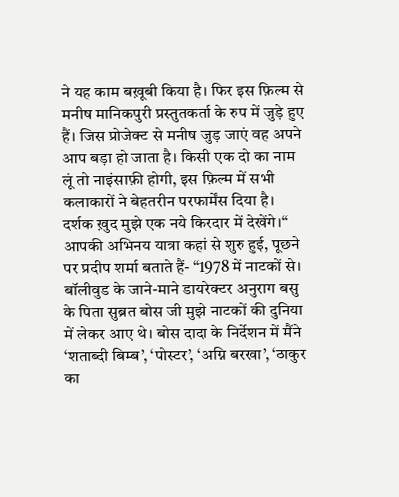ने यह काम बख़ूबी किया है। फिर इस फ़िल्म से मनीष मानिकपुरी प्रस्तुतकर्ता के रुप में जुड़े हुए हैं। जिस प्रोजेक्ट से मनीष जुड़ जाएं वह अपने आप बड़ा हो जाता है। किसी एक दो का नाम लूं तो नाइंसाफ़ी होगी, इस फ़िल्म में सभी कलाकारों ने बेहतरीन परफार्मेंस दिया है। दर्शक ख़ुद मुझे एक नये किरदार में देखेंगे।“
आपकी अभिनय यात्रा कहां से शुरु हुई, पूछने पर प्रदीप शर्मा बताते हैं- “1978 में नाटकों से। बॉलीवुड के जाने-माने डायरेक्टर अनुराग बसु के पिता सुब्रत बोस जी मुझे नाटकों की दुनिया में लेकर आए थे। बोस दादा के निर्देशन में मैंने ‘शताब्दी बिम्ब’, ‘पोस्टर’, ‘अग्नि बरखा’, ‘ठाकुर का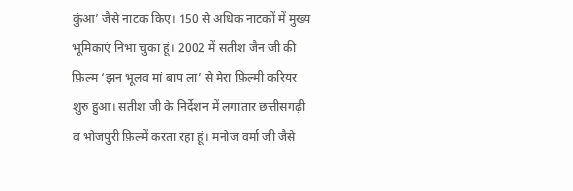कुंआ’ जैसे नाटक किए। 150 से अधिक नाटकों में मुख्य भूमिकाएं निभा चुका हूं। 2002 में सतीश जैन जी की फ़िल्म ‘झन भूलव मां बाप ला’ से मेरा फ़िल्मी करियर शुरु हुआ। सतीश जी के निर्देशन में लगातार छत्तीसगढ़ी व भोजपुरी फ़िल्में करता रहा हूं। मनोज वर्मा जी जैसे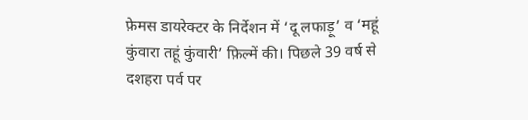फ़ेमस डायरेक्टर के निर्देशन में ‘दू लफाड़ू’ व ‘महूं कुंवारा तहूं कुंवारी’ फ़िल्में की। पिछले 39 वर्ष से दशहरा पर्व पर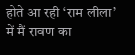होते आ रही ‘राम लीला’ में मैं रावण का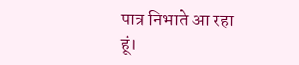पात्र निभाते आ रहा हूं।